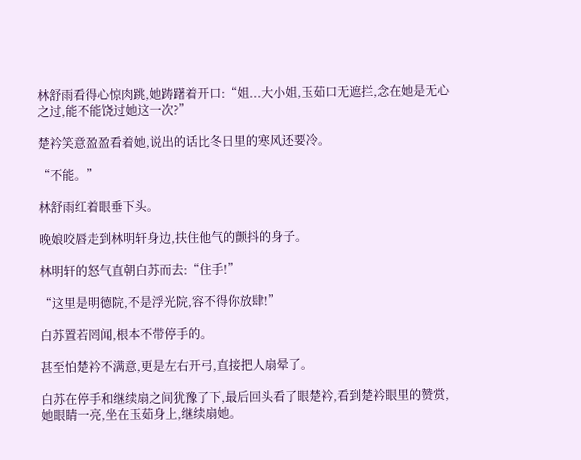林舒雨看得心惊肉跳,她踌躇着开口:“姐...大小姐,玉茹口无遮拦,念在她是无心之过,能不能饶过她这一次?”

楚衿笑意盈盈看着她,说出的话比冬日里的寒风还要冷。

“不能。”

林舒雨红着眼垂下头。

晚娘咬唇走到林明轩身边,扶住他气的颤抖的身子。

林明轩的怒气直朝白苏而去:“住手!”

“这里是明德院,不是浮光院,容不得你放肆!”

白苏置若罔闻,根本不带停手的。

甚至怕楚衿不满意,更是左右开弓,直接把人扇晕了。

白苏在停手和继续扇之间犹豫了下,最后回头看了眼楚衿,看到楚衿眼里的赞赏,她眼睛一亮,坐在玉茹身上,继续扇她。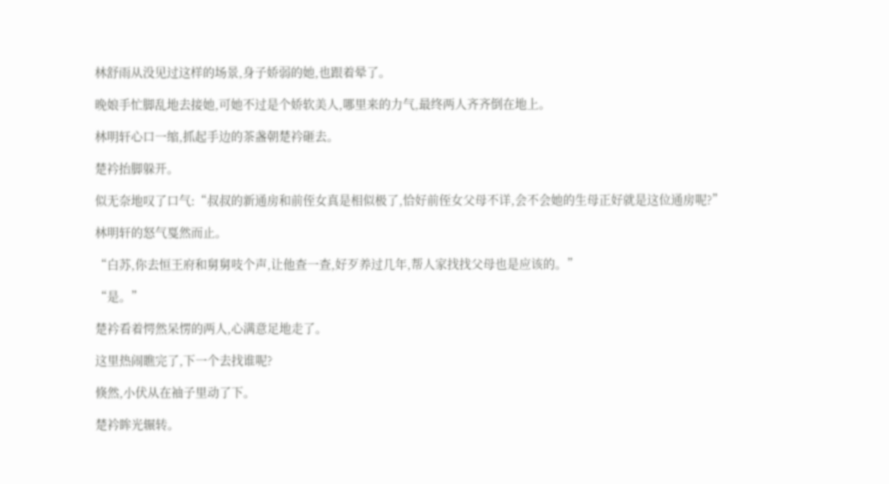林舒雨从没见过这样的场景,身子娇弱的她,也跟着晕了。

晚娘手忙脚乱地去接她,可她不过是个娇软美人,哪里来的力气,最终两人齐齐倒在地上。

林明轩心口一缩,抓起手边的茶盏朝楚衿砸去。

楚衿抬脚躲开。

似无奈地叹了口气:“叔叔的新通房和前侄女真是相似极了,恰好前侄女父母不详,会不会她的生母正好就是这位通房呢?”

林明轩的怒气戛然而止。

“白苏,你去恒王府和舅舅吱个声,让他查一查,好歹养过几年,帮人家找找父母也是应该的。”

“是。”

楚衿看着愕然呆愣的两人,心满意足地走了。

这里热闹瞧完了,下一个去找谁呢?

倏然,小伏从在袖子里动了下。

楚衿眸光辗转。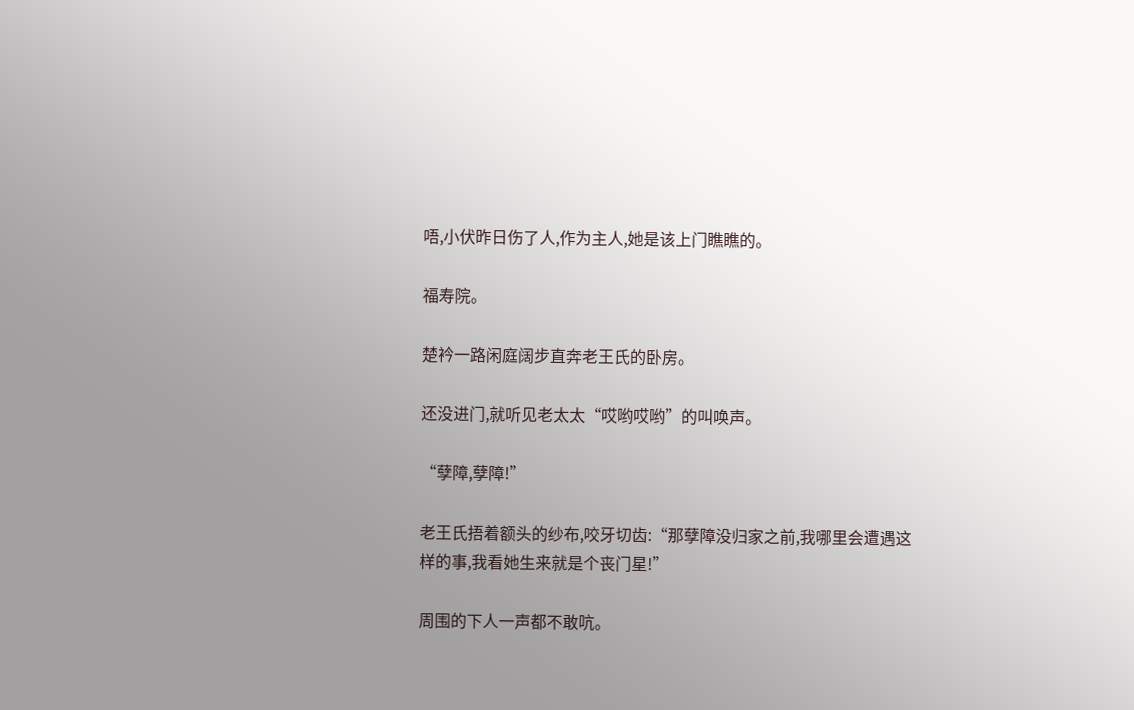唔,小伏昨日伤了人,作为主人,她是该上门瞧瞧的。

福寿院。

楚衿一路闲庭阔步直奔老王氏的卧房。

还没进门,就听见老太太“哎哟哎哟”的叫唤声。

“孽障,孽障!”

老王氏捂着额头的纱布,咬牙切齿:“那孽障没归家之前,我哪里会遭遇这样的事,我看她生来就是个丧门星!”

周围的下人一声都不敢吭。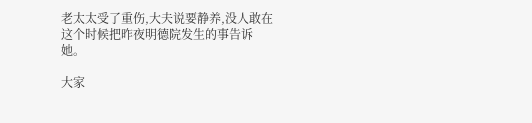老太太受了重伤,大夫说要静养,没人敢在这个时候把昨夜明德院发生的事告诉她。

大家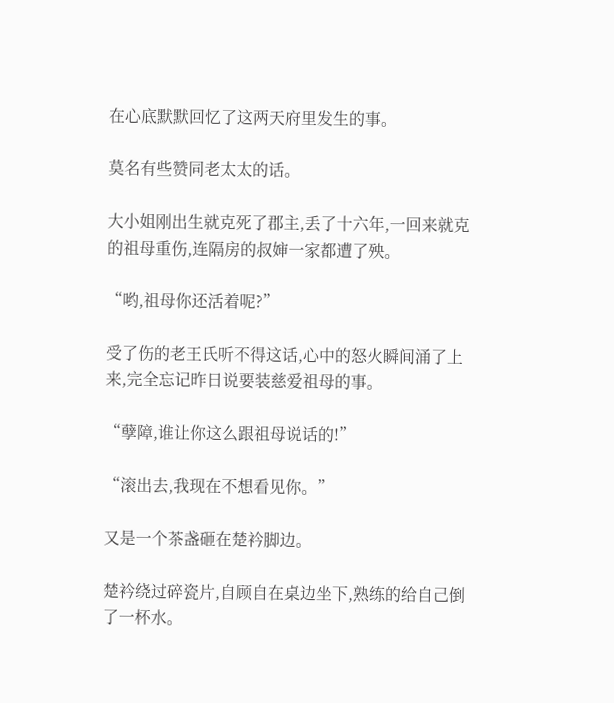在心底默默回忆了这两天府里发生的事。

莫名有些赞同老太太的话。

大小姐刚出生就克死了郡主,丢了十六年,一回来就克的祖母重伤,连隔房的叔婶一家都遭了殃。

“哟,祖母你还活着呢?”

受了伤的老王氏听不得这话,心中的怒火瞬间涌了上来,完全忘记昨日说要装慈爱祖母的事。

“孽障,谁让你这么跟祖母说话的!”

“滚出去,我现在不想看见你。”

又是一个茶盏砸在楚衿脚边。

楚衿绕过碎瓷片,自顾自在桌边坐下,熟练的给自己倒了一杯水。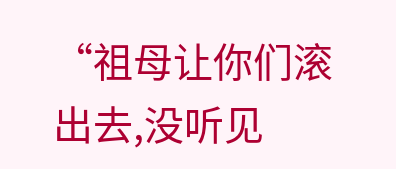“祖母让你们滚出去,没听见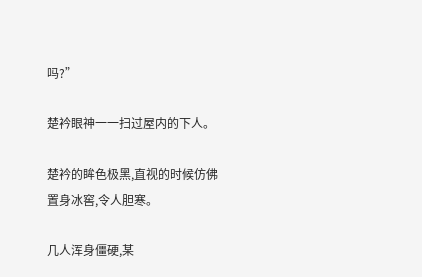吗?”

楚衿眼神一一扫过屋内的下人。

楚衿的眸色极黑,直视的时候仿佛置身冰窖,令人胆寒。

几人浑身僵硬,某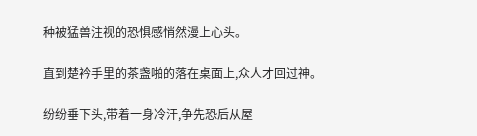种被猛兽注视的恐惧感悄然漫上心头。

直到楚衿手里的茶盏啪的落在桌面上,众人才回过神。

纷纷垂下头,带着一身冷汗,争先恐后从屋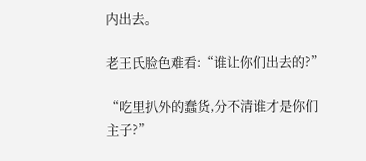内出去。

老王氏脸色难看:“谁让你们出去的?”

“吃里扒外的蠢货,分不清谁才是你们主子?”